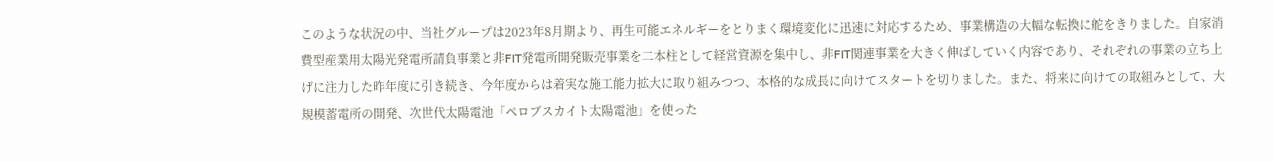このような状況の中、当社グループは2023年8月期より、再生可能エネルギーをとりまく環境変化に迅速に対応するため、事業構造の大幅な転換に舵をきりました。自家消費型産業用太陽光発電所請負事業と非FIT発電所開発販売事業を二本柱として経営資源を集中し、非FIT関連事業を大きく伸ばしていく内容であり、それぞれの事業の立ち上げに注力した昨年度に引き続き、今年度からは着実な施工能力拡大に取り組みつつ、本格的な成長に向けてスタートを切りました。また、将来に向けての取組みとして、大規模蓄電所の開発、次世代太陽電池「ペロブスカイト太陽電池」を使った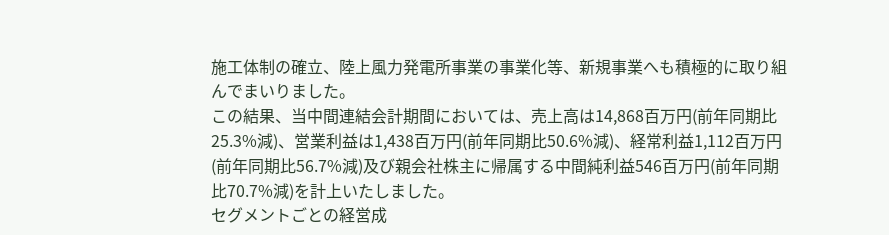施工体制の確立、陸上風力発電所事業の事業化等、新規事業へも積極的に取り組んでまいりました。
この結果、当中間連結会計期間においては、売上高は14,868百万円(前年同期比25.3%減)、営業利益は1,438百万円(前年同期比50.6%減)、経常利益1,112百万円(前年同期比56.7%減)及び親会社株主に帰属する中間純利益546百万円(前年同期比70.7%減)を計上いたしました。
セグメントごとの経営成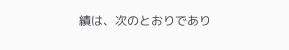績は、次のとおりであり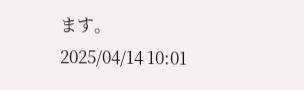ます。
2025/04/14 10:01